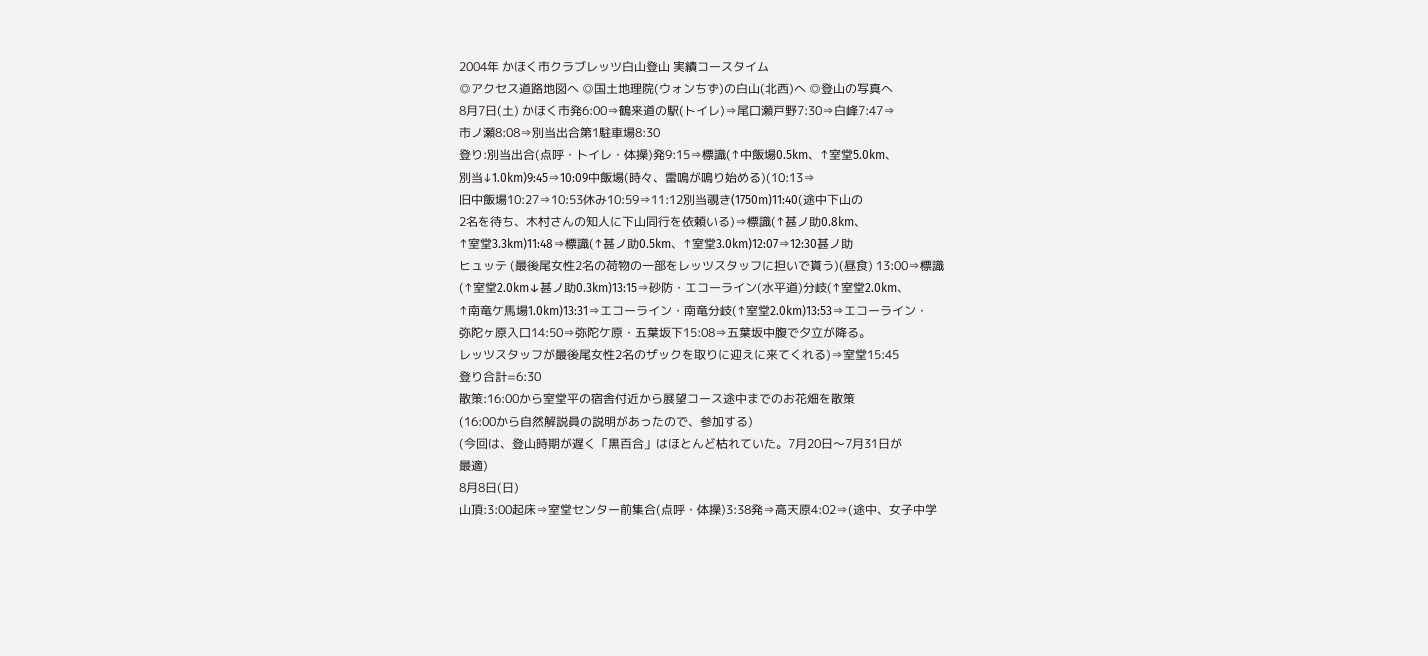2004年 かほく市クラブレッツ白山登山 実績コースタイム
◎アクセス道路地図へ ◎国土地理院(ウォンちず)の白山(北西)へ ◎登山の写真へ
8月7日(土) かほく市発6:00⇒鶴来道の駅(トイレ)⇒尾口瀬戸野7:30⇒白峰7:47⇒
市ノ瀬8:08⇒別当出合第1駐車場8:30
登り:別当出合(点呼・トイレ・体操)発9:15⇒標識(↑中飯場0.5km、↑室堂5.0km、
別当↓1.0km)9:45⇒10:09中飯場(時々、雷鳴が鳴り始める)(10:13⇒
旧中飯場10:27⇒10:53休み10:59⇒11:12別当覗き(1750m)11:40(途中下山の
2名を待ち、木村さんの知人に下山同行を依頼いる)⇒標識(↑甚ノ助0.8km、
↑室堂3.3km)11:48⇒標識(↑甚ノ助0.5km、↑室堂3.0km)12:07⇒12:30甚ノ助
ヒュッテ (最後尾女性2名の荷物の一部をレッツスタッフに担いで貰う)(昼食) 13:00⇒標識
(↑室堂2.0km↓甚ノ助0.3km)13:15⇒砂防・エコーライン(水平道)分岐(↑室堂2.0km、
↑南竜ケ馬場1.0km)13:31⇒エコーライン・南竜分岐(↑室堂2.0km)13:53⇒エコーライン・
弥陀ヶ原入口14:50⇒弥陀ケ原・五葉坂下15:08⇒五葉坂中腹で夕立が降る。
レッツスタッフが最後尾女性2名のザックを取りに迎えに来てくれる)⇒室堂15:45
登り合計=6:30
散策:16:00から室堂平の宿舎付近から展望コース途中までのお花畑を散策
(16:00から自然解説員の説明があったので、参加する)
(今回は、登山時期が遅く「黒百合」はほとんど枯れていた。7月20日〜7月31日が
最適)
8月8日(日)
山頂:3:00起床⇒室堂センター前集合(点呼・体操)3:38発⇒高天原4:02⇒(途中、女子中学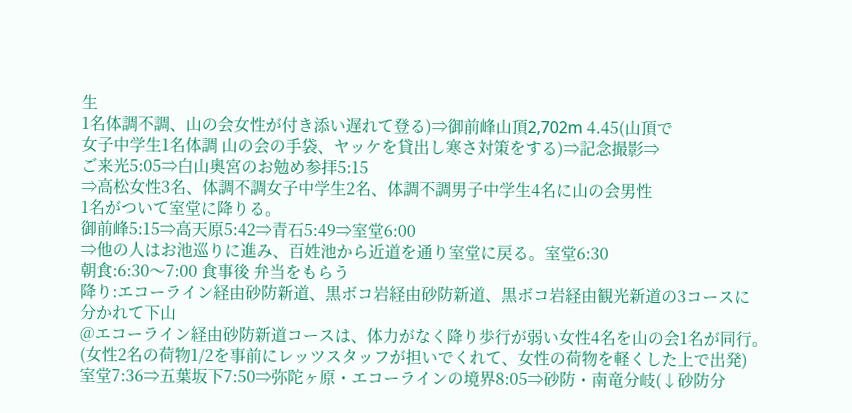生
1名体調不調、山の会女性が付き添い遅れて登る)⇒御前峰山頂2,702m 4.45(山頂で
女子中学生1名体調 山の会の手袋、ヤッケを貸出し寒さ対策をする)⇒記念撮影⇒
ご来光5:05⇒白山奥宮のお勉め参拝5:15
⇒高松女性3名、体調不調女子中学生2名、体調不調男子中学生4名に山の会男性
1名がついて室堂に降りる。
御前峰5:15⇒高天原5:42⇒青石5:49⇒室堂6:00
⇒他の人はお池巡りに進み、百姓池から近道を通り室堂に戻る。室堂6:30
朝食:6:30〜7:00 食事後 弁当をもらう
降り:エコーライン経由砂防新道、黒ボコ岩経由砂防新道、黒ボコ岩経由観光新道の3コースに
分かれて下山
@エコーライン経由砂防新道コースは、体力がなく降り歩行が弱い女性4名を山の会1名が同行。
(女性2名の荷物1/2を事前にレッツスタッフが担いでくれて、女性の荷物を軽くした上で出発)
室堂7:36⇒五葉坂下7:50⇒弥陀ヶ原・エコーラインの境界8:05⇒砂防・南竜分岐(↓砂防分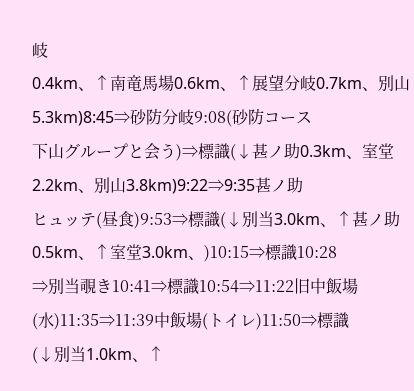岐
0.4km、↑南竜馬場0.6km、↑展望分岐0.7km、別山5.3km)8:45⇒砂防分岐9:08(砂防コース
下山グループと会う)⇒標識(↓甚ノ助0.3km、室堂2.2km、別山3.8km)9:22⇒9:35甚ノ助
ヒュッテ(昼食)9:53⇒標識(↓別当3.0km、↑甚ノ助0.5km、↑室堂3.0km、)10:15⇒標識10:28
⇒別当覗き10:41⇒標識10:54⇒11:22旧中飯場(水)11:35⇒11:39中飯場(トイレ)11:50⇒標識
(↓別当1.0km、↑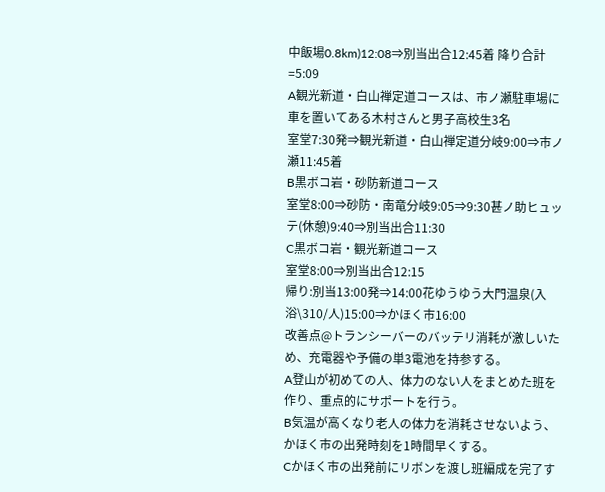中飯場0.8km)12:08⇒別当出合12:45着 降り合計=5:09
A観光新道・白山禅定道コースは、市ノ瀬駐車場に車を置いてある木村さんと男子高校生3名
室堂7:30発⇒観光新道・白山禅定道分岐9:00⇒市ノ瀬11:45着
B黒ボコ岩・砂防新道コース
室堂8:00⇒砂防・南竜分岐9:05⇒9:30甚ノ助ヒュッテ(休憩)9:40⇒別当出合11:30
C黒ボコ岩・観光新道コース
室堂8:00⇒別当出合12:15
帰り:別当13:00発⇒14:00花ゆうゆう大門温泉(入浴\310/人)15:00⇒かほく市16:00
改善点@トランシーバーのバッテリ消耗が激しいため、充電器や予備の単3電池を持参する。
A登山が初めての人、体力のない人をまとめた班を作り、重点的にサポートを行う。
B気温が高くなり老人の体力を消耗させないよう、かほく市の出発時刻を1時間早くする。
Cかほく市の出発前にリボンを渡し班編成を完了す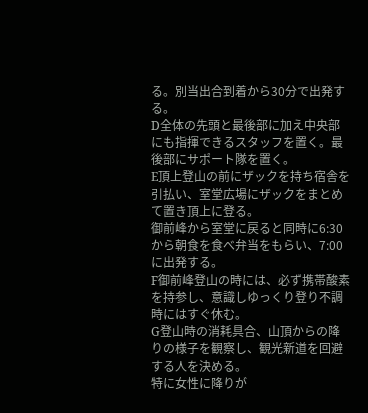る。別当出合到着から30分で出発する。
D全体の先頭と最後部に加え中央部にも指揮できるスタッフを置く。最後部にサポート隊を置く。
E頂上登山の前にザックを持ち宿舎を引払い、室堂広場にザックをまとめて置き頂上に登る。
御前峰から室堂に戻ると同時に6:30から朝食を食べ弁当をもらい、7:00に出発する。
F御前峰登山の時には、必ず携帯酸素を持参し、意識しゆっくり登り不調時にはすぐ休む。
G登山時の消耗具合、山頂からの降りの様子を観察し、観光新道を回避する人を決める。
特に女性に降りが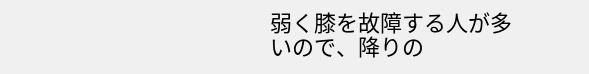弱く膝を故障する人が多いので、降りの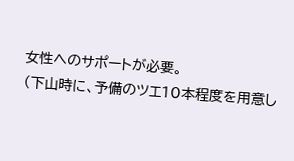女性へのサポートが必要。
(下山時に、予備のツエ10本程度を用意し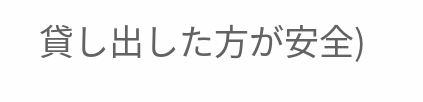貸し出した方が安全)